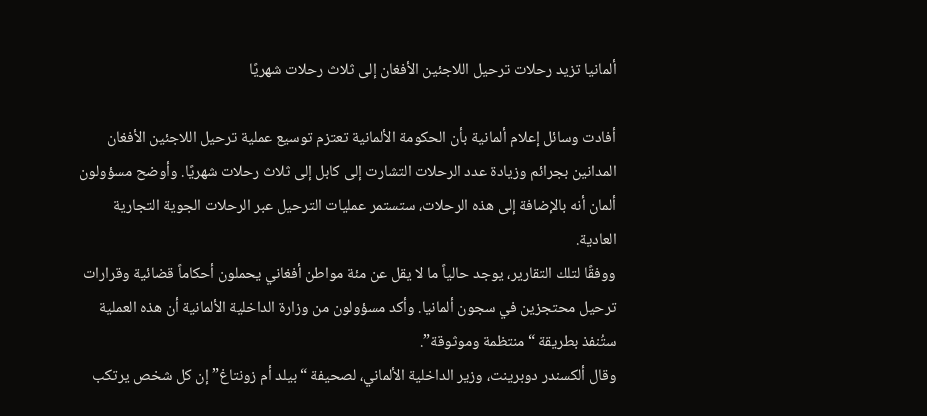ألمانيا تزيد رحلات ترحيل اللاجئين الأفغان إلى ثلاث رحلات شهريًا

أفادت وسائل إعلام ألمانية بأن الحكومة الألمانية تعتزم توسيع عملية ترحيل اللاجئين الأفغان المدانين بجرائم وزيادة عدد الرحلات التشارت إلى كابل إلى ثلاث رحلات شهريًا. وأوضح مسؤولون ألمان أنه بالإضافة إلى هذه الرحلات، ستستمر عمليات الترحيل عبر الرحلات الجوية التجارية العادية.
ووفقًا لتلك التقارير، يوجد حالياً ما لا يقل عن مئة مواطن أفغاني يحملون أحكاماً قضائية وقرارات ترحيل محتجزين في سجون ألمانيا. وأكد مسؤولون من وزارة الداخلية الألمانية أن هذه العملية ستُنفذ بطريقة “منتظمة وموثوقة”.
وقال ألكسندر دوبرينت، وزير الداخلية الألماني، لصحيفة “بيلد أم زونتاغ” إن كل شخص يرتكب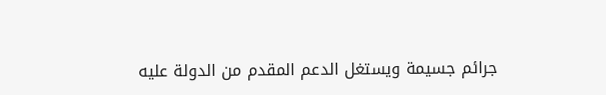جرائم جسيمة ويستغل الدعم المقدم من الدولة عليه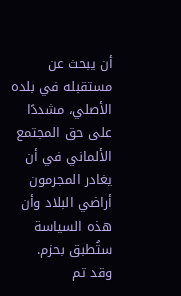أن يبحث عن مستقبله في بلده الأصلي، مشددًا على حق المجتمع الألماني في أن يغادر المجرمون أراضي البلاد وأن هذه السياسة ستُطبق بحزم.
وقد تم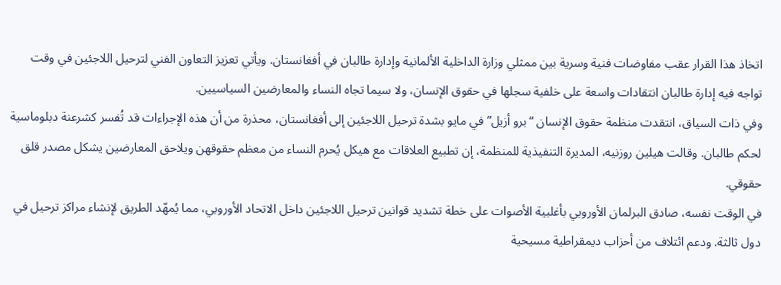اتخاذ هذا القرار عقب مفاوضات فنية وسرية بين ممثلي وزارة الداخلية الألمانية وإدارة طالبان في أفغانستان. ويأتي تعزيز التعاون الفني لترحيل اللاجئين في وقت تواجه فيه إدارة طالبان انتقادات واسعة على خلفية سجلها في حقوق الإنسان، ولا سيما تجاه النساء والمعارضين السياسيين.
وفي ذات السياق، انتقدت منظمة حقوق الإنسان “برو أزيل” في مايو بشدة ترحيل اللاجئين إلى أفغانستان، محذرة من أن هذه الإجراءات قد تُفسر كشرعنة دبلوماسية لحكم طالبان. وقالت هيلين روزنيه، المديرة التنفيذية للمنظمة، إن تطبيع العلاقات مع هيكل يُحرم النساء من معظم حقوقهن ويلاحق المعارضين يشكل مصدر قلق حقوقي.
في الوقت نفسه، صادق البرلمان الأوروبي بأغلبية الأصوات على خطة تشديد قوانين ترحيل اللاجئين داخل الاتحاد الأوروبي، مما يُمهّد الطريق لإنشاء مراكز ترحيل في دول ثالثة. ودعم ائتلاف من أحزاب ديمقراطية مسيحية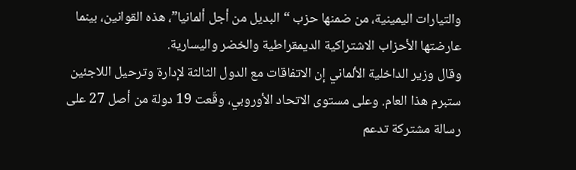والتيارات اليمينية، من ضمنها حزب “البديل من أجل ألمانيا”، هذه القوانين، بينما عارضتها الأحزاب الاشتراكية الديمقراطية والخضر واليسارية.
وقال وزير الداخلية الألماني إن الاتفاقات مع الدول الثالثة لإدارة وترحيل اللاجئين ستبرم هذا العام. وعلى مستوى الاتحاد الأوروبي، وقّعت 19 دولة من أصل 27 على رسالة مشتركة تدعم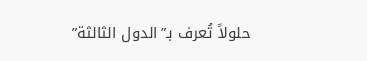حلولاً تُعرف بـ”الدول الثالثة”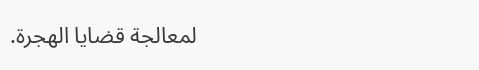لمعالجة قضايا الهجرة.